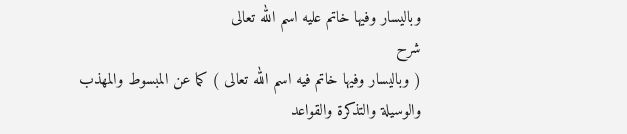وباليسار وفيها خاتم عليه اسم الله تعالى
شرح
( وباليسار وفيها خاتم فيه اسم الله تعالى ) كما عن المبسوط والمهذب
والوسيلة والتذكرة والقواعد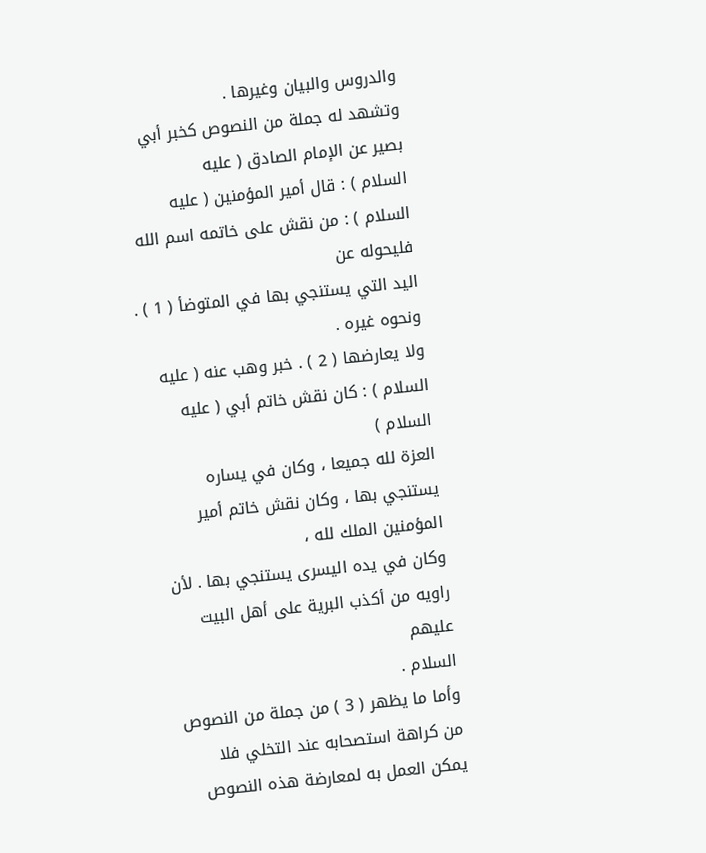والدروس والبيان وغيرها .
وتشهد له جملة من النصوص كخبر أبي بصير عن الإمام الصادق ( عليه
السلام ) : قال أمير المؤمنين ( عليه السلام ) : من نقش على خاتمه اسم الله فليحوله عن
اليد التي يستنجي بها في المتوضأ ( 1 ) . ونحوه غيره .
ولا يعارضها ( 2 ) . خبر وهب عنه ( عليه السلام ) : كان نقش خاتم أبي ( عليه السلام )
العزة لله جميعا ، وكان في يساره يستنجي بها ، وكان نقش خاتم أمير المؤمنين الملك لله ،
وكان في يده اليسرى يستنجي بها . لأن راويه من أكذب البرية على أهل البيت عليهم
السلام .
وأما ما يظهر ( 3 ) من جملة من النصوص من كراهة استصحابه عند التخلي فلا
يمكن العمل به لمعارضة هذه النصوص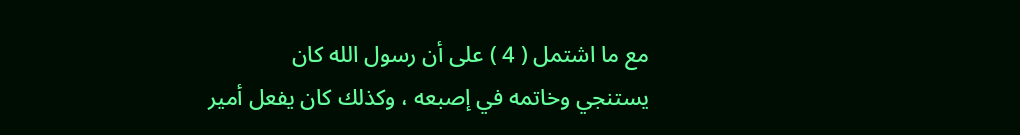مع ما اشتمل ( 4 ) على أن رسول الله كان
يستنجي وخاتمه في إصبعه ، وكذلك كان يفعل أمير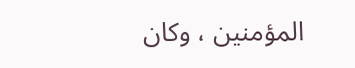المؤمنين ، وكان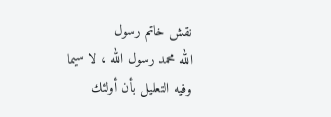نقش خاتم رسول
الله محمد رسول الله ، لا سيما وفيه التعليل بأن أولئك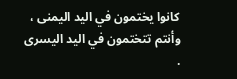كانوا يختمون في اليد اليمنى ،
وأنتم تتختمون في اليد اليسرى .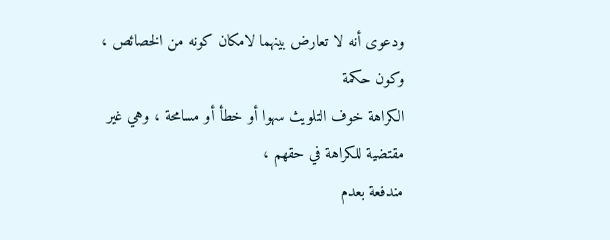ودعوى أنه لا تعارض بينهما لامكان كونه من الخصائص ، وكون حكمة
الكراهة خوف التلويث سهوا أو خطأ أو مسامحة ، وهي غير مقتضية للكراهة في حقهم ،
مندفعة بعدم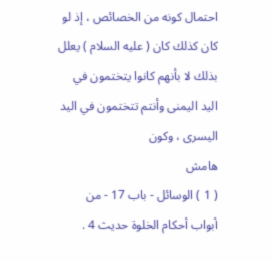احتمال كونه من الخصائص ، إذ لو كان كذلك كان ( عليه السلام ) يعلل
بذلك لا بأنهم كانوا يتختمون في اليد اليمنى وأنتم تتختمون في اليد اليسرى ، وكون
هامش
( 1 ) الوسائل - باب 17 - من أبواب أحكام الخلوة حديث 4 .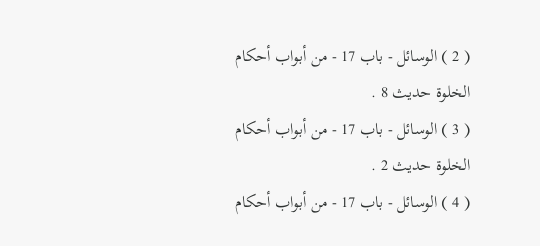( 2 ) الوسائل - باب 17 - من أبواب أحكام الخلوة حديث 8 .
( 3 ) الوسائل - باب 17 - من أبواب أحكام الخلوة حديث 2 .
( 4 ) الوسائل - باب 17 - من أبواب أحكام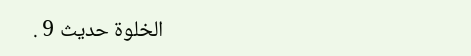الخلوة حديث 9 .